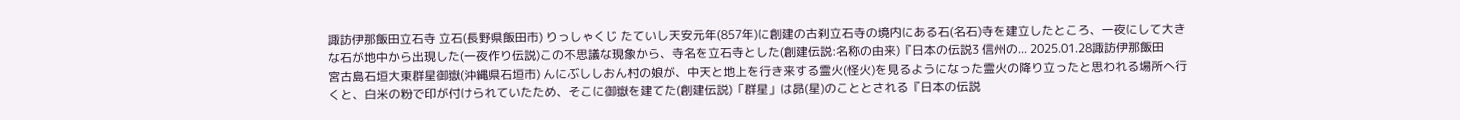諏訪伊那飯田立石寺 立石(長野県飯田市) りっしゃくじ たていし天安元年(857年)に創建の古刹立石寺の境内にある石(名石)寺を建立したところ、一夜にして大きな石が地中から出現した(一夜作り伝説)この不思議な現象から、寺名を立石寺とした(創建伝説:名称の由来)『日本の伝説3 信州の... 2025.01.28諏訪伊那飯田
宮古島石垣大東群星御嶽(沖縄県石垣市) んにぶししおん村の娘が、中天と地上を行き来する霊火(怪火)を見るようになった霊火の降り立ったと思われる場所へ行くと、白米の粉で印が付けられていたため、そこに御嶽を建てた(創建伝説)「群星」は昴(星)のこととされる『日本の伝説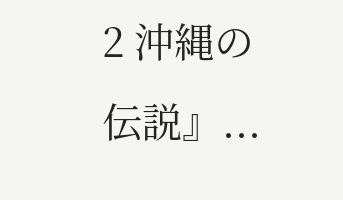2 沖縄の伝説』...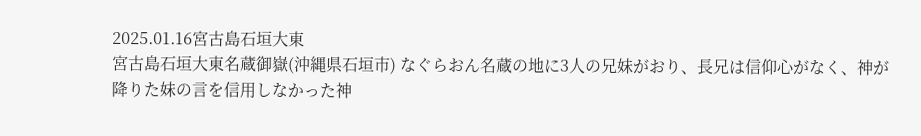2025.01.16宮古島石垣大東
宮古島石垣大東名蔵御嶽(沖縄県石垣市) なぐらおん名蔵の地に3人の兄妹がおり、長兄は信仰心がなく、神が降りた妹の言を信用しなかった神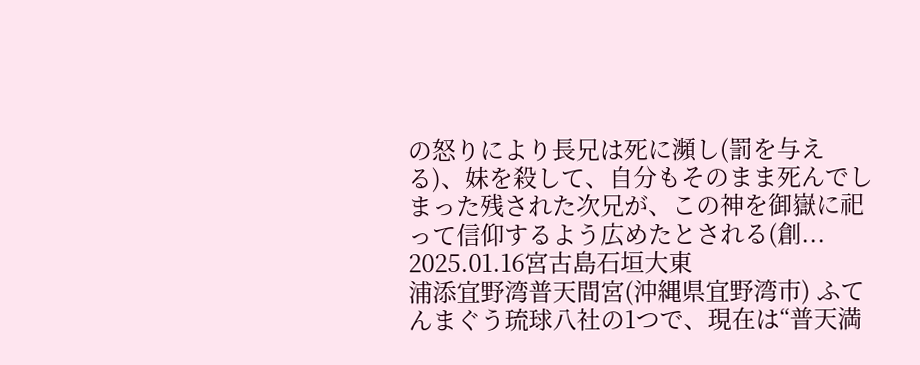の怒りにより長兄は死に瀕し(罰を与える)、妹を殺して、自分もそのまま死んでしまった残された次兄が、この神を御嶽に祀って信仰するよう広めたとされる(創... 2025.01.16宮古島石垣大東
浦添宜野湾普天間宮(沖縄県宜野湾市) ふてんまぐう琉球八社の1つで、現在は“普天満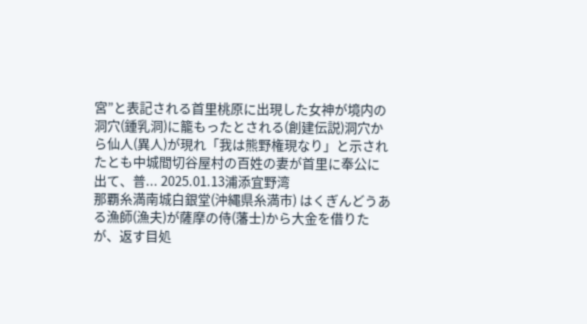宮”と表記される首里桃原に出現した女神が境内の洞穴(鍾乳洞)に籠もったとされる(創建伝説)洞穴から仙人(異人)が現れ「我は熊野権現なり」と示されたとも中城間切谷屋村の百姓の妻が首里に奉公に出て、普... 2025.01.13浦添宜野湾
那覇糸満南城白銀堂(沖縄県糸満市) はくぎんどうある漁師(漁夫)が薩摩の侍(藩士)から大金を借りたが、返す目処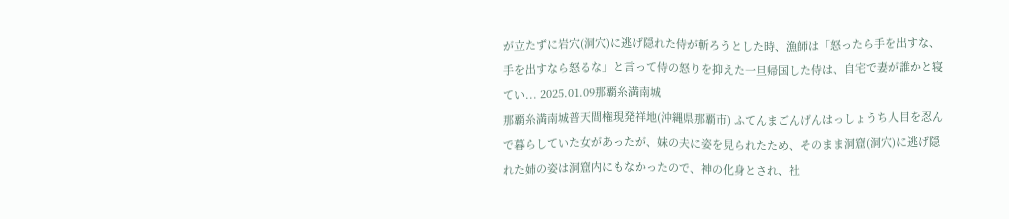が立たずに岩穴(洞穴)に逃げ隠れた侍が斬ろうとした時、漁師は「怒ったら手を出すな、手を出すなら怒るな」と言って侍の怒りを抑えた一旦帰国した侍は、自宅で妻が誰かと寝てい... 2025.01.09那覇糸満南城
那覇糸満南城普天間権現発祥地(沖縄県那覇市) ふてんまごんげんはっしょうち人目を忍んで暮らしていた女があったが、妹の夫に姿を見られたため、そのまま洞窟(洞穴)に逃げ隠れた姉の姿は洞窟内にもなかったので、神の化身とされ、社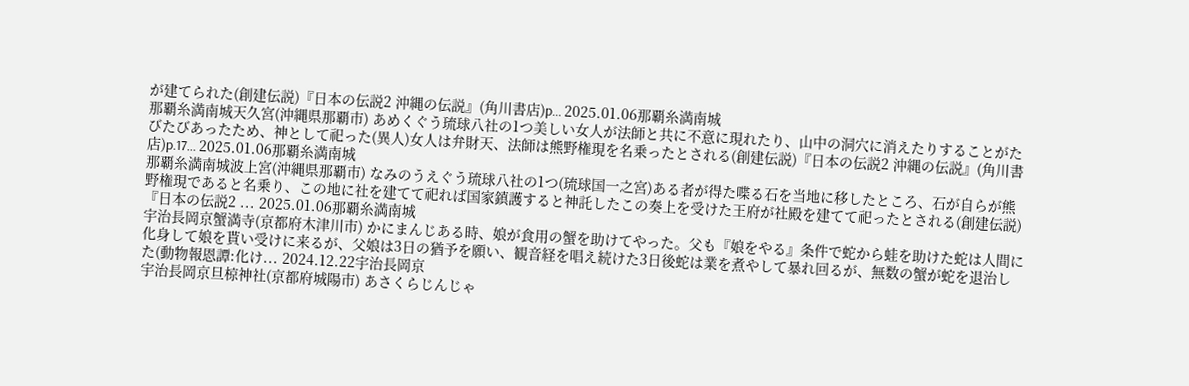が建てられた(創建伝説)『日本の伝説2 沖縄の伝説』(角川書店)p... 2025.01.06那覇糸満南城
那覇糸満南城天久宮(沖縄県那覇市) あめくぐう琉球八社の1つ美しい女人が法師と共に不意に現れたり、山中の洞穴に消えたりすることがたびたびあったため、神として祀った(異人)女人は弁財天、法師は熊野権現を名乗ったとされる(創建伝説)『日本の伝説2 沖縄の伝説』(角川書店)p.17... 2025.01.06那覇糸満南城
那覇糸満南城波上宮(沖縄県那覇市) なみのうえぐう琉球八社の1つ(琉球国一之宮)ある者が得た喋る石を当地に移したところ、石が自らが熊野権現であると名乗り、この地に社を建てて祀れば国家鎮護すると神託したこの奏上を受けた王府が社殿を建てて祀ったとされる(創建伝説)『日本の伝説2 ... 2025.01.06那覇糸満南城
宇治長岡京蟹満寺(京都府木津川市) かにまんじある時、娘が食用の蟹を助けてやった。父も『娘をやる』条件で蛇から蛙を助けた蛇は人間に化身して娘を貰い受けに来るが、父娘は3日の猶予を願い、観音経を唱え続けた3日後蛇は業を煮やして暴れ回るが、無数の蟹が蛇を退治した(動物報恩譚:化け... 2024.12.22宇治長岡京
宇治長岡京旦椋神社(京都府城陽市) あさくらじんじゃ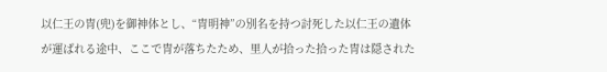以仁王の冑(兜)を御神体とし、“冑明神”の別名を持つ討死した以仁王の遺体が運ばれる途中、ここで冑が落ちたため、里人が拾った拾った冑は隠された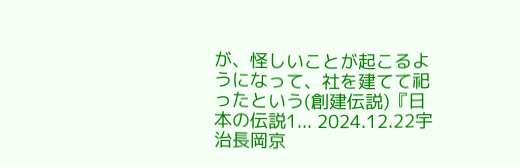が、怪しいことが起こるようになって、社を建てて祀ったという(創建伝説)『日本の伝説1... 2024.12.22宇治長岡京